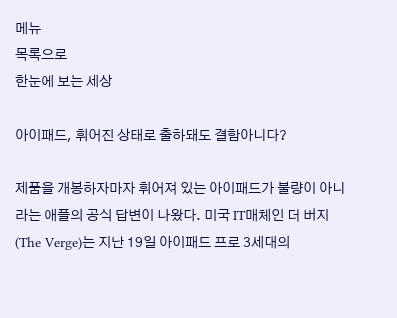메뉴
목록으로
한눈에 보는 세상

아이패드, 휘어진 상태로 출하돼도 결함아니다?

제품을 개봉하자마자 휘어져 있는 아이패드가 불량이 아니라는 애플의 공식 답변이 나왔다. 미국 IT매체인 더 버지(The Verge)는 지난 19일 아이패드 프로 3세대의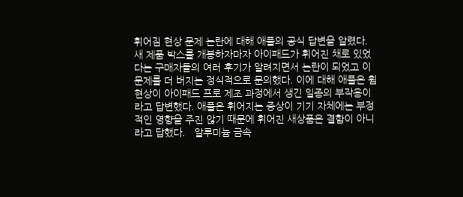휘어짐 현상 문제 논란에 대해 애플의 공식 답변을 알렸다. 새 제품 박스를 개봉하자마자 아이패드가 휘어진 채로 있었다는 구매자들의 여러 후기가 알려지면서 논란이 되었고 이 문제를 더 버지는 정식적으로 문의했다. 이에 대해 애플은 휨 현상이 아이패드 프로 제조 과정에서 생긴 일종의 부작용이라고 답변했다. 애플은 휘어지는 증상이 기기 자체에는 부정적인 영향을 주진 않기 때문에 휘어진 새상품은 결함이 아니라고 답했다.   알루미늄 금속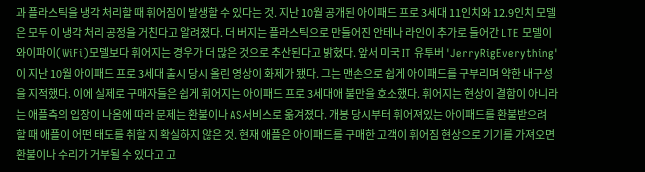과 플라스틱을 냉각 처리할 때 휘어짐이 발생할 수 있다는 것. 지난 10월 공개된 아이패드 프로 3세대 11인치와 12.9인치 모델은 모두 이 냉각 처리 공정을 거친다고 알려졌다. 더 버지는 플라스틱으로 만들어진 안테나 라인이 추가로 들어간 LTE 모델이 와이파이(WiFi)모델보다 휘어지는 경우가 더 많은 것으로 추산된다고 밝혔다. 앞서 미국 IT 유투버 'JerryRigEverything'이 지난 10월 아이패드 프로 3세대 출시 당시 올린 영상이 화제가 됐다. 그는 맨손으로 쉽게 아이패드를 구부리며 약한 내구성을 지적했다. 이에 실제로 구매자들은 쉽게 휘어지는 아이패드 프로 3세대애 불만을 호소했다. 휘어지는 현상이 결함이 아니라는 애플측의 입장이 나옴에 따라 문제는 환불이나 AS서비스로 옮겨졌다. 개봉 당시부터 휘어져있는 아이패드를 환불받으려 할 때 애플이 어떤 태도를 취할 지 확실하지 않은 것. 현재 애플은 아이패드를 구매한 고객이 휘어짐 현상으로 기기를 가져오면 환불이나 수리가 거부될 수 있다고 고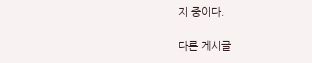지 중이다.

다른 게시글